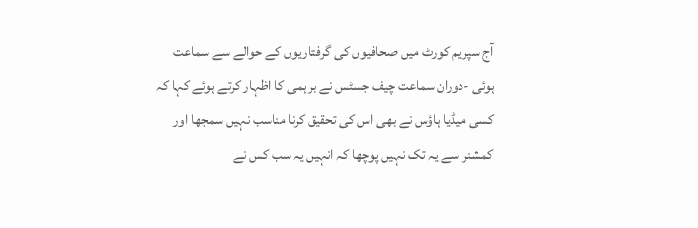آج سپریم کورٹ میں صحافیوں کی گرفتاریوں کے حوالے سے سماعت ہوئی -دوران سماعت چیف جسٹس نے برہمی کا اظہار کرتے ہوئے کہا کہ کسی میڈیا ہاؤس نے بھی اس کی تحقیق کرنا مناسب نہیں سمجھا اور کمشنر سے یہ تک نہیں پوچھا کہ انہیں یہ سب کس نے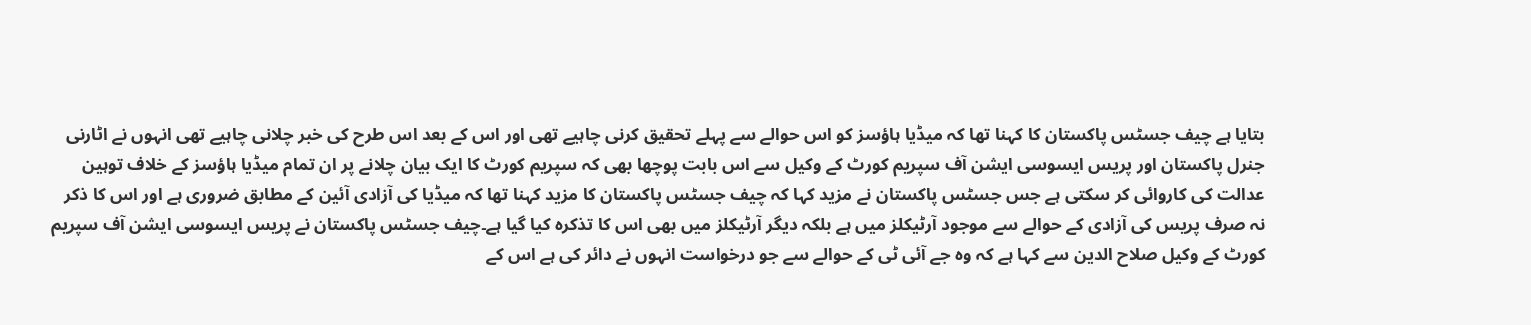بتایا ہے چیف جسٹس پاکستان کا کہنا تھا کہ میڈیا ہاؤسز کو اس حوالے سے پہلے تحقیق کرنی چاہیے تھی اور اس کے بعد اس طرح کی خبر چلانی چاہیے تھی انہوں نے اٹارنی جنرل پاکستان اور پریس ایسوسی ایشن آف سپریم کورٹ کے وکیل سے اس بابت پوچھا بھی کہ سپریم کورٹ کا ایک بیان چلانے پر ان تمام میڈیا ہاؤسز کے خلاف توہین عدالت کی کاروائی کر سکتی ہے جس جسٹس پاکستان نے مزید کہا کہ چیف جسٹس پاکستان کا مزید کہنا تھا کہ میڈیا کی آزادی آئین کے مطابق ضروری ہے اور اس کا ذکر نہ صرف پریس کی آزادی کے حوالے سے موجود آرٹیکلز میں ہے بلکہ دیگر آرٹیکلز میں بھی اس کا تذکرہ کیا گیا ہے۔چیف جسٹس پاکستان نے پریس ایسوسی ایشن آف سپریم کورٹ کے وکیل صلاح الدین سے کہا ہے کہ وہ جے آئی ٹی کے حوالے سے جو درخواست انہوں نے دائر کی ہے اس کے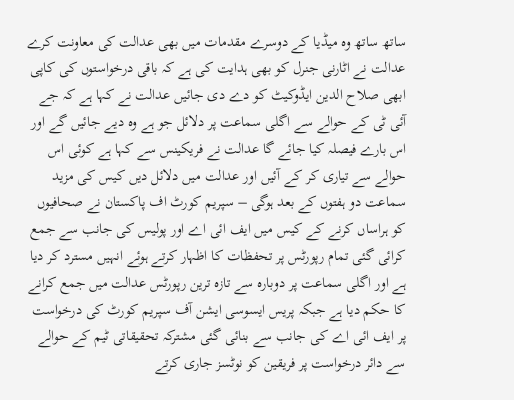ساتھ ساتھ وہ میڈیا کے دوسرے مقدمات میں بھی عدالت کی معاونت کرے عدالت نے اٹارنی جنرل کو بھی ہدایت کی ہے کہ باقی درخواستوں کی کاپی ابھی صلاح الدین ایڈوکیٹ کو دے دی جائیں عدالت نے کہا ہے کہ جے آئی ٹی کے حوالے سے اگلی سماعت پر دلائل جو ہے وہ دیے جائیں گے اور اس بارے فیصلہ کیا جائے گا عدالت نے فریکینس سے کہا ہے کوئی اس حوالے سے تیاری کر کے آئیں اور عدالت میں دلائل دیں کیس کی مزید سماعت دو ہفتوں کے بعد ہوگی – سپریم کورٹ اف پاکستان نے صحافیوں کو ہراساں کرنے کے کیس میں ایف ائی اے اور پولیس کی جانب سے جمع کرائی گئی تمام رپورٹس پر تحفظات کا اظہار کرتے ہوئے انہیں مسترد کر دیا ہے اور اگلی سماعت پر دوبارہ سے تازہ ترین رپورٹس عدالت میں جمع کرانے کا حکم دیا ہے جبکہ پریس ایسوسی ایشن آف سپریم کورٹ کی درخواست پر ایف ائی اے کی جانب سے بنائی گئی مشترکہ تحقیقاتی ٹیم کے حوالے سے دائر درخواست پر فریقین کو نوٹسز جاری کرتے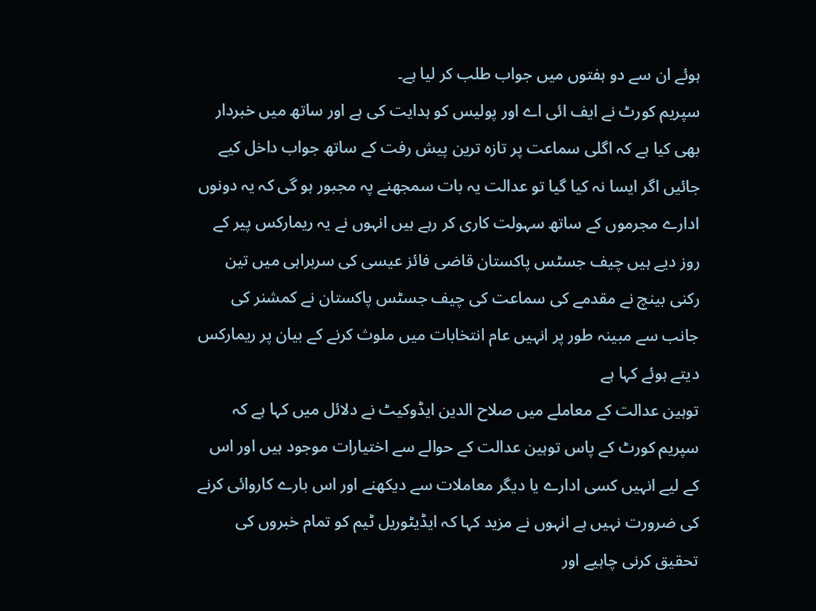ہوئے ان سے دو ہفتوں میں جواب طلب کر لیا ہے۔
سپریم کورٹ نے ایف ائی اے اور پولیس کو ہدایت کی ہے اور ساتھ میں خبردار بھی کیا ہے کہ اگلی سماعت پر تازہ ترین پیش رفت کے ساتھ جواب داخل کیے جائیں اگر ایسا نہ کیا گیا تو عدالت یہ بات سمجھنے پہ مجبور ہو گی کہ یہ دونوں ادارے مجرموں کے ساتھ سہولت کاری کر رہے ہیں انہوں نے یہ ریمارکس پیر کے روز دیے ہیں چیف جسٹس پاکستان قاضی فائز عیسی کی سربراہی میں تین رکنی بینچ نے مقدمے کی سماعت کی چیف جسٹس پاکستان نے کمشنر کی جانب سے مبینہ طور پر انہیں عام انتخابات میں ملوث کرنے کے بیان پر ریمارکس دیتے ہوئے کہا ہے
توہین عدالت کے معاملے میں صلاح الدین ایڈوکیٹ نے دلائل میں کہا ہے کہ سپریم کورٹ کے پاس توہین عدالت کے حوالے سے اختیارات موجود ہیں اور اس کے لیے انہیں کسی ادارے یا دیگر معاملات سے دیکھنے اور اس بارے کاروائی کرنے کی ضرورت نہیں ہے انہوں نے مزید کہا کہ ایڈیٹوریل ٹیم کو تمام خبروں کی تحقیق کرنی چاہیے اور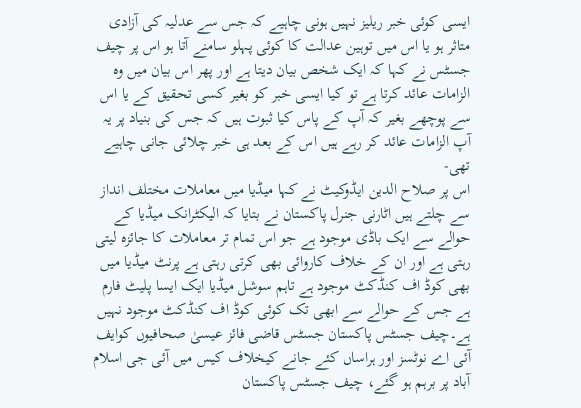ایسی کوئی خبر ریلیز نہیں ہونی چاہیے کہ جس سے عدلیہ کی آزادی متاثر ہو یا اس میں توہین عدالت کا کوئی پہلو سامنے آتا ہو اس پر چیف جسٹس نے کہا کہ ایک شخص بیان دیتا ہے اور پھر اس بیان میں وہ الزامات عائد کرتا ہے تو کیا ایسی خبر کو بغیر کسی تحقیق کے یا اس سے پوچھے بغیر کہ آپ کے پاس کیا ثبوت ہیں کہ جس کی بنیاد پر یہ آپ الزامات عائد کر رہے ہیں اس کے بعد ہی خبر چلائی جانی چاہیے تھی-
اس پر صلاح الدین ایڈوکیٹ نے کہا میڈیا میں معاملات مختلف انداز سے چلتے ہیں اٹارنی جنرل پاکستان نے بتایا کہ الیکٹرانک میڈیا کے حوالے سے ایک باڈی موجود ہے جو اس تمام تر معاملات کا جائزہ لیتی رہتی ہے اور ان کے خلاف کاروائی بھی کرتی رہتی ہے پرنٹ میڈیا میں بھی کوڈ اف کنڈکٹ موجود ہے تاہم سوشل میڈیا ایک ایسا پلیٹ فارم ہے جس کے حوالے سے ابھی تک کوئی کوڈ اف کنڈکٹ موجود نہیں ہے۔چیف جسٹس پاکستان جسٹس قاضی فائز عیسیٰ صحافیوں کوایف آئی اے نوٹسز اور ہراساں کئے جانے کیخلاف کیس میں آئی جی اسلام آباد پر برہم ہو گئے، چیف جسٹس پاکستان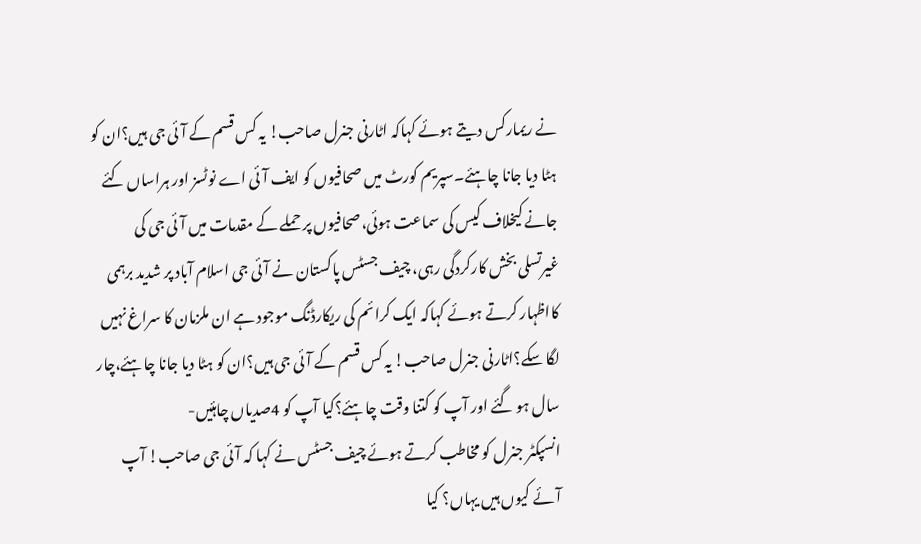نے ریمارکس دیتے ہوئے کہاکہ اٹارنی جنرل صاحب! یہ کس قسم کے آئی جی ہیں؟ان کو ہٹا دیا جانا چاہئے۔سپریم کورٹ میں صحافیوں کو ایف آئی اے نوٹسز اور ہراساں کئے جانے کیخلاف کیس کی سماعت ہوئی،صحافیوں پر حملے کے مقدمات میں آئی جی کی غیرتسلی بخش کارکردگی رہی، چیف جسٹس پاکستان نے آئی جی اسلام آباد پر شدید برہمی کااظہار کرتے ہوئے کہاکہ ایک کرائم کی ریکارڈنگ موجود ہے ان ملزمان کا سراغ نہیں لگا سکے؟اٹارنی جنرل صاحب! یہ کس قسم کے آئی جی ہیں؟ان کو ہٹا دیا جانا چاہئے،چار سال ہو گئے اور آپ کو کتنا وقت چاہئے؟کیا آپ کو 4صدیاں چاہئیں-
انسپکٹر جنرل کو مخاطب کرتے ہوئے چیف جسٹس نے کہا کہ آئی جی صاحب! آپ آئے کیوں ہیں یہاں؟ کیا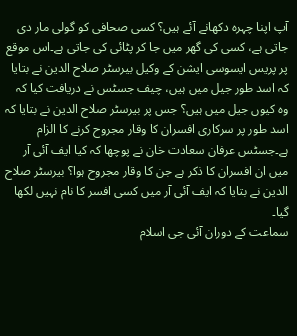آپ اپنا چہرہ دکھانے آئے ہیں؟ کسی صحافی کو گولی مار دی جاتی ہے، کسی کی گھر میں جا کر پٹائی کی جاتی ہے۔اس موقع پر پریس ایسوسی ایشن کے وکیل بیرسٹر صلاح الدین نے بتایا کہ اسد طور جیل میں ہیں، چیف جسٹس نے دریافت کیا کہ وہ کیوں جیل میں ہیں؟ جس پر بیرسٹر صلاح الدین نے بتایا کہ اسد طور پر سرکاری افسران کا وقار مجروح کرنے کا الزام ہے۔جسٹس عرفان سعادت خان نے پوچھا کہ کیا ایف آئی آر میں ان افسران کا ذکر ہے جن کا وقار مجروح ہوا؟ بیرسٹر صلاح الدین نے بتایا کہ ایف آئی آر میں کسی افسر کا نام نہیں لکھا گیا۔
سماعت کے دوران آئی جی اسلام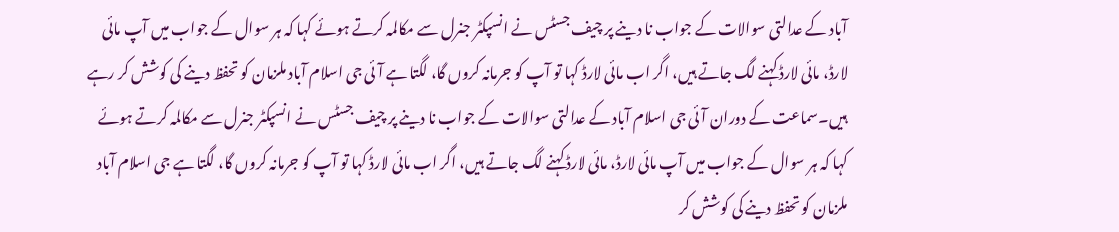آباد کے عدالتی سوالات کے جواب نا دینے پر چیف جسٹس نے انسپکٹر جنرل سے مکالمہ کرتے ہوئے کہا کہ ہر سوال کے جواب میں آپ مائی لارڈ، مائی لارڈ کہنے لگ جاتے ہیں، اگر اب مائی لارڈ کہا تو آپ کو جرمانہ کروں گا، لگتا ہے آئی جی اسلام آباد ملزمان کو تحفظ دینے کی کوشش کر رہے ہیں۔سماعت کے دوران آئی جی اسلام آباد کے عدالتی سوالات کے جواب نا دینے پر چیف جسٹس نے انسپکٹر جنرل سے مکالمہ کرتے ہوئے کہا کہ ہر سوال کے جواب میں آپ مائی لارڈ، مائی لارڈ کہنے لگ جاتے ہیں، اگر اب مائی لارڈ کہا تو آپ کو جرمانہ کروں گا، لگتا ہے جی اسلام آباد ملزمان کو تحفظ دینے کی کوشش کر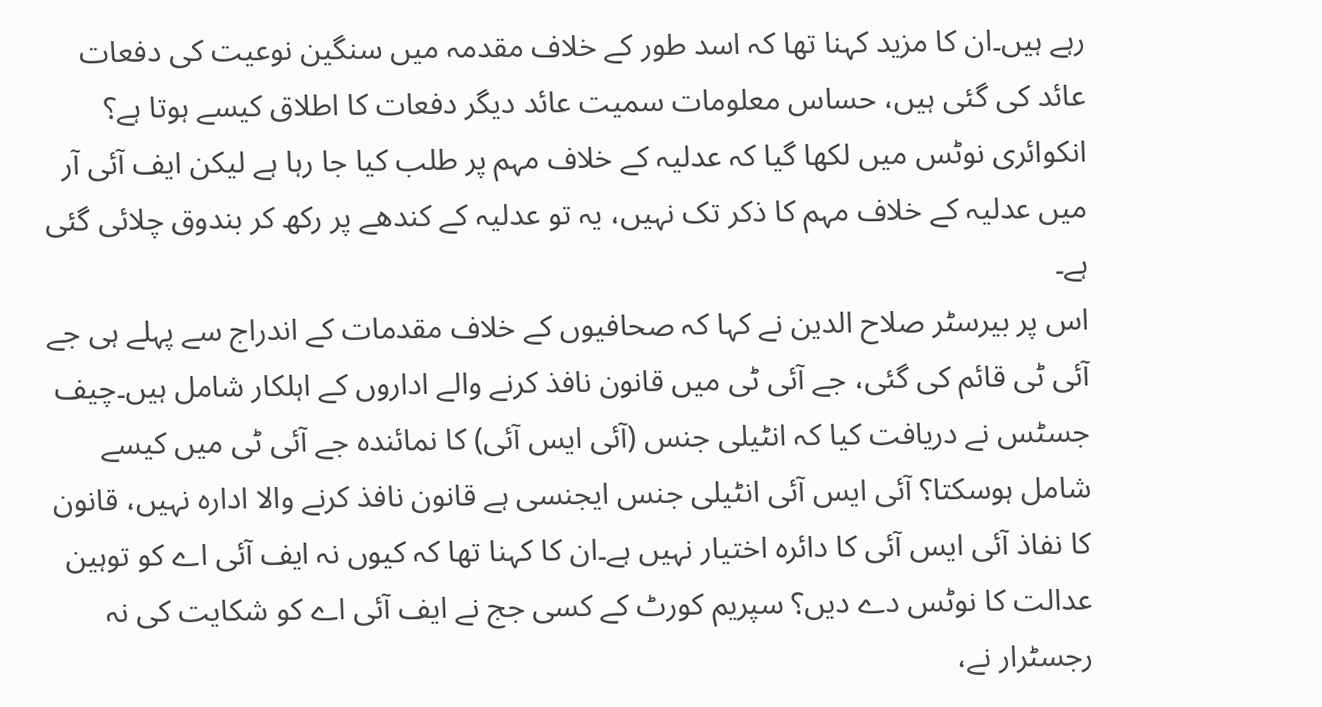رہے ہیں۔ان کا مزید کہنا تھا کہ اسد طور کے خلاف مقدمہ میں سنگین نوعیت کی دفعات عائد کی گئی ہیں، حساس معلومات سمیت عائد دیگر دفعات کا اطلاق کیسے ہوتا ہے؟ انکوائری نوٹس میں لکھا گیا کہ عدلیہ کے خلاف مہم پر طلب کیا جا رہا ہے لیکن ایف آئی آر میں عدلیہ کے خلاف مہم کا ذکر تک نہیں، یہ تو عدلیہ کے کندھے پر رکھ کر بندوق چلائی گئی ہے۔
اس پر بیرسٹر صلاح الدین نے کہا کہ صحافیوں کے خلاف مقدمات کے اندراج سے پہلے ہی جے آئی ٹی قائم کی گئی، جے آئی ٹی میں قانون نافذ کرنے والے اداروں کے اہلکار شامل ہیں۔چیف جسٹس نے دریافت کیا کہ انٹیلی جنس (آئی ایس آئی) کا نمائندہ جے آئی ٹی میں کیسے شامل ہوسکتا؟ آئی ایس آئی انٹیلی جنس ایجنسی ہے قانون نافذ کرنے والا ادارہ نہیں، قانون کا نفاذ آئی ایس آئی کا دائرہ اختیار نہیں ہے۔ان کا کہنا تھا کہ کیوں نہ ایف آئی اے کو توہین عدالت کا نوٹس دے دیں؟ سپریم کورٹ کے کسی جج نے ایف آئی اے کو شکایت کی نہ رجسٹرار نے،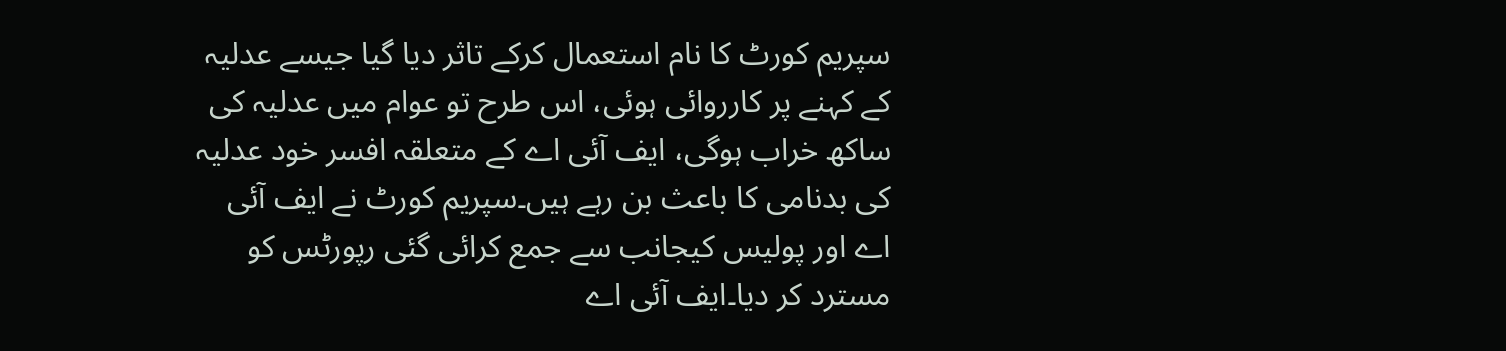سپریم کورٹ کا نام استعمال کرکے تاثر دیا گیا جیسے عدلیہ کے کہنے پر کارروائی ہوئی، اس طرح تو عوام میں عدلیہ کی ساکھ خراب ہوگی، ایف آئی اے کے متعلقہ افسر خود عدلیہ کی بدنامی کا باعث بن رہے ہیں۔سپریم کورٹ نے ایف آئی اے اور پولیس کیجانب سے جمع کرائی گئی رپورٹس کو مسترد کر دیا۔ایف آئی اے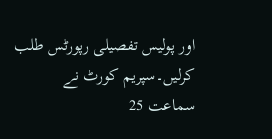اور پولیس تفصیلی رپورٹس طلب کرلیں۔سپریم کورٹ نے سماعت 25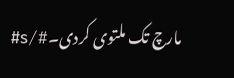مارچ تک ملتوی کردی۔#/s#